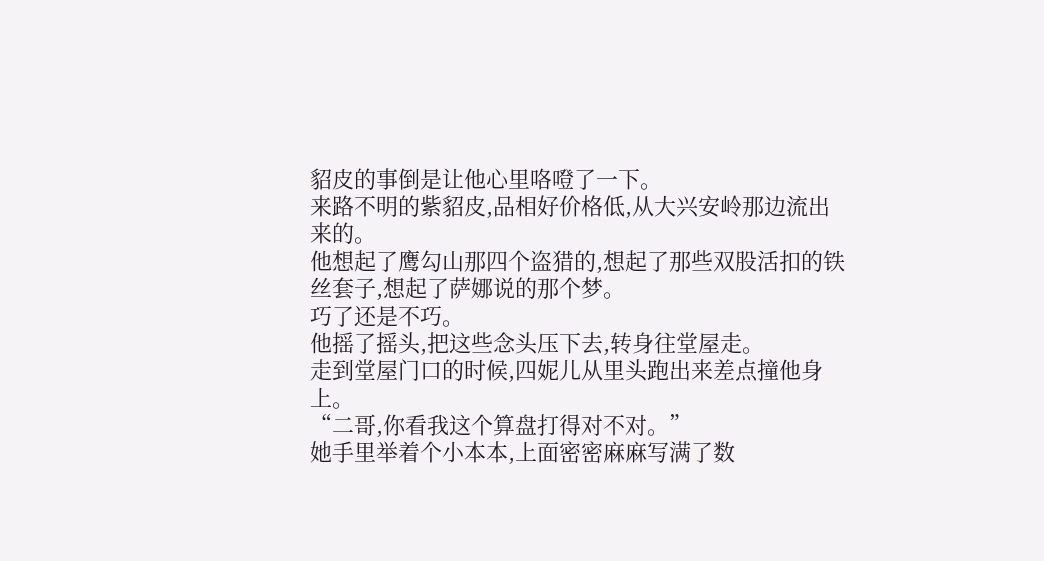貂皮的事倒是让他心里咯噔了一下。
来路不明的紫貂皮,品相好价格低,从大兴安岭那边流出来的。
他想起了鹰勾山那四个盗猎的,想起了那些双股活扣的铁丝套子,想起了萨娜说的那个梦。
巧了还是不巧。
他摇了摇头,把这些念头压下去,转身往堂屋走。
走到堂屋门口的时候,四妮儿从里头跑出来差点撞他身上。
“二哥,你看我这个算盘打得对不对。”
她手里举着个小本本,上面密密麻麻写满了数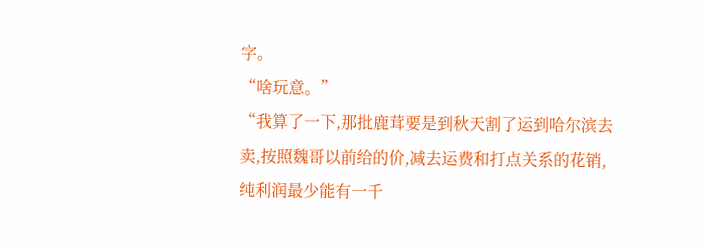字。
“啥玩意。”
“我算了一下,那批鹿茸要是到秋天割了运到哈尔滨去卖,按照魏哥以前给的价,减去运费和打点关系的花销,纯利润最少能有一千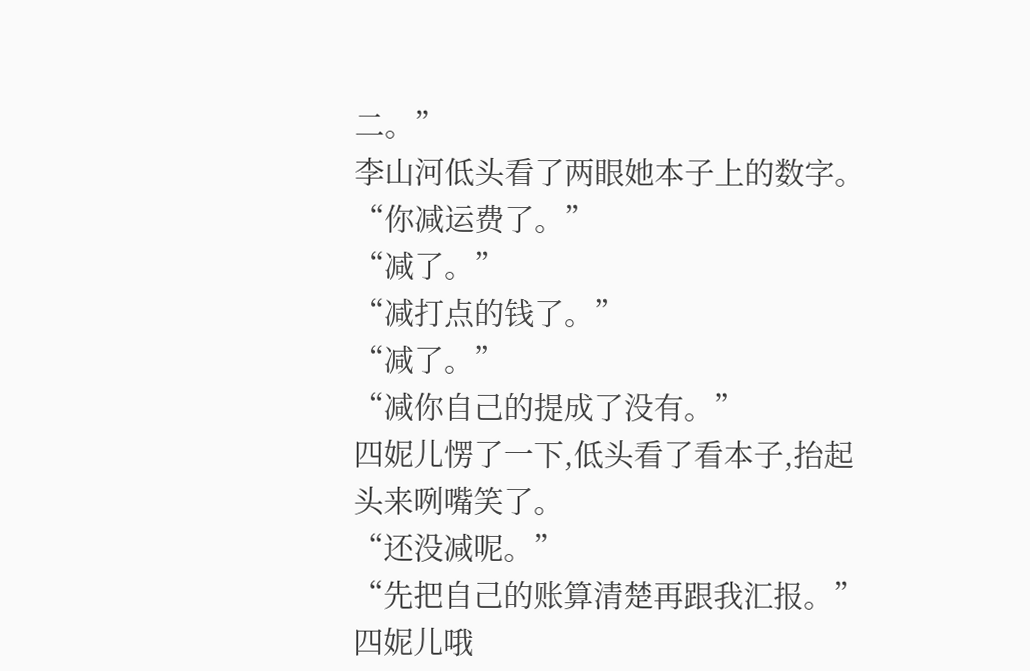二。”
李山河低头看了两眼她本子上的数字。
“你减运费了。”
“减了。”
“减打点的钱了。”
“减了。”
“减你自己的提成了没有。”
四妮儿愣了一下,低头看了看本子,抬起头来咧嘴笑了。
“还没减呢。”
“先把自己的账算清楚再跟我汇报。”
四妮儿哦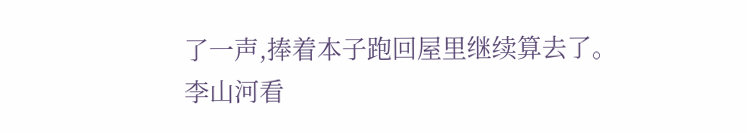了一声,捧着本子跑回屋里继续算去了。
李山河看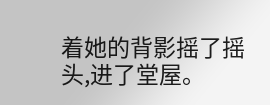着她的背影摇了摇头,进了堂屋。